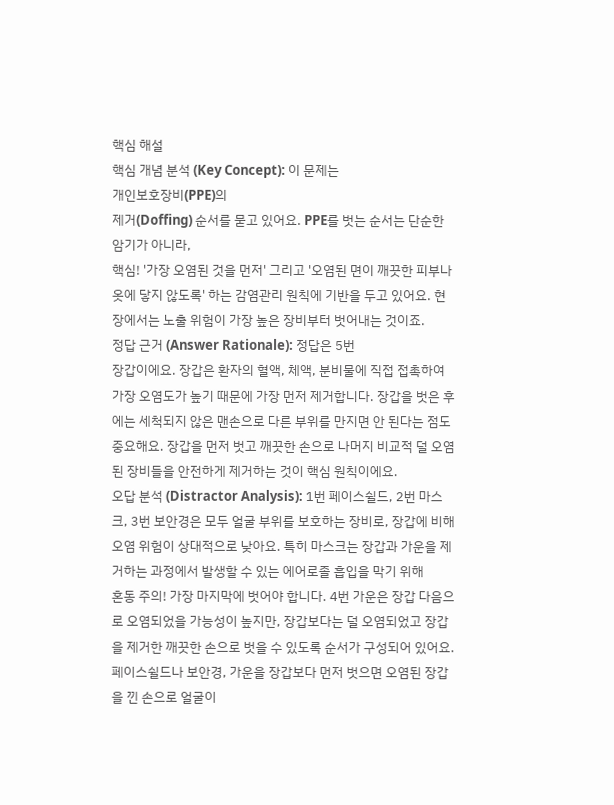핵심 해설
핵심 개념 분석 (Key Concept): 이 문제는
개인보호장비(PPE)의
제거(Doffing) 순서를 묻고 있어요. PPE를 벗는 순서는 단순한 암기가 아니라,
핵심! '가장 오염된 것을 먼저' 그리고 '오염된 면이 깨끗한 피부나 옷에 닿지 않도록' 하는 감염관리 원칙에 기반을 두고 있어요. 현장에서는 노출 위험이 가장 높은 장비부터 벗어내는 것이죠.
정답 근거 (Answer Rationale): 정답은 5번
장갑이에요. 장갑은 환자의 혈액, 체액, 분비물에 직접 접촉하여 가장 오염도가 높기 때문에 가장 먼저 제거합니다. 장갑을 벗은 후에는 세척되지 않은 맨손으로 다른 부위를 만지면 안 된다는 점도 중요해요. 장갑을 먼저 벗고 깨끗한 손으로 나머지 비교적 덜 오염된 장비들을 안전하게 제거하는 것이 핵심 원칙이에요.
오답 분석 (Distractor Analysis): 1번 페이스쉴드, 2번 마스크, 3번 보안경은 모두 얼굴 부위를 보호하는 장비로, 장갑에 비해 오염 위험이 상대적으로 낮아요. 특히 마스크는 장갑과 가운을 제거하는 과정에서 발생할 수 있는 에어로졸 흡입을 막기 위해
혼동 주의! 가장 마지막에 벗어야 합니다. 4번 가운은 장갑 다음으로 오염되었을 가능성이 높지만, 장갑보다는 덜 오염되었고 장갑을 제거한 깨끗한 손으로 벗을 수 있도록 순서가 구성되어 있어요. 페이스쉴드나 보안경, 가운을 장갑보다 먼저 벗으면 오염된 장갑을 낀 손으로 얼굴이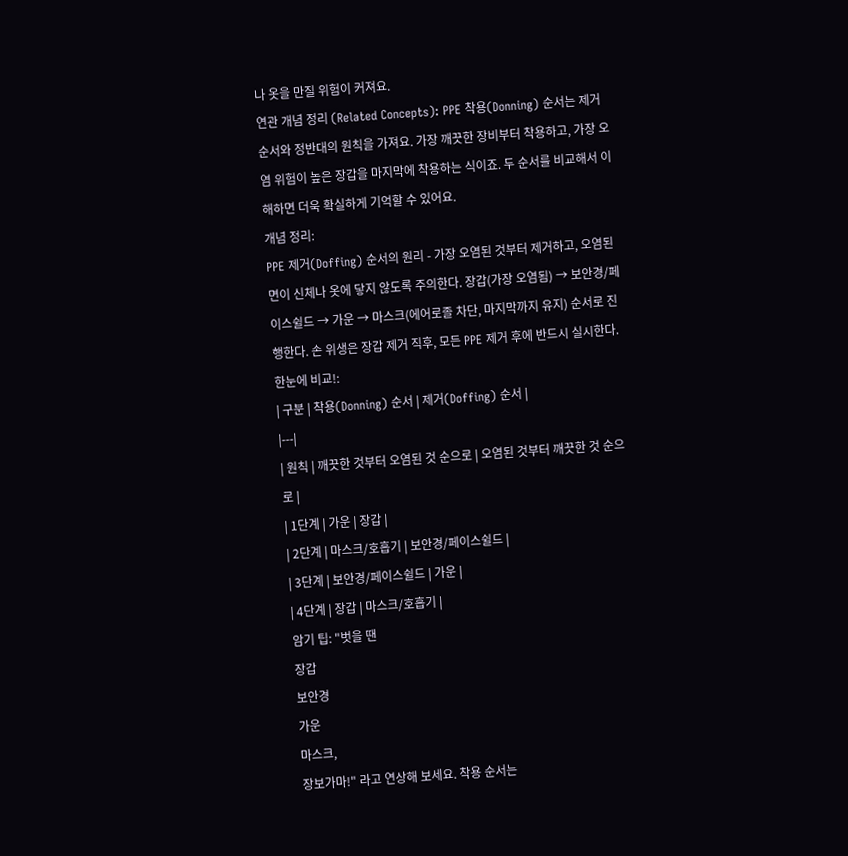나 옷을 만질 위험이 커져요.
연관 개념 정리 (Related Concepts): PPE 착용(Donning) 순서는 제거 순서와 정반대의 원칙을 가져요. 가장 깨끗한 장비부터 착용하고, 가장 오염 위험이 높은 장갑을 마지막에 착용하는 식이죠. 두 순서를 비교해서 이해하면 더욱 확실하게 기억할 수 있어요.
개념 정리:
PPE 제거(Doffing) 순서의 원리 - 가장 오염된 것부터 제거하고, 오염된 면이 신체나 옷에 닿지 않도록 주의한다. 장갑(가장 오염됨) → 보안경/페이스쉴드 → 가운 → 마스크(에어로졸 차단, 마지막까지 유지) 순서로 진행한다. 손 위생은 장갑 제거 직후, 모든 PPE 제거 후에 반드시 실시한다.
한눈에 비교!:
| 구분 | 착용(Donning) 순서 | 제거(Doffing) 순서 |
|---|
| 원칙 | 깨끗한 것부터 오염된 것 순으로 | 오염된 것부터 깨끗한 것 순으로 |
| 1단계 | 가운 | 장갑 |
| 2단계 | 마스크/호흡기 | 보안경/페이스쉴드 |
| 3단계 | 보안경/페이스쉴드 | 가운 |
| 4단계 | 장갑 | 마스크/호흡기 |
암기 팁: "벗을 땐
장갑
보안경
가운
마스크,
장보가마!" 라고 연상해 보세요. 착용 순서는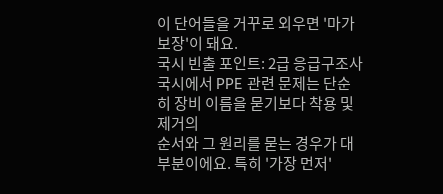이 단어들을 거꾸로 외우면 '마가보장'이 돼요.
국시 빈출 포인트: 2급 응급구조사 국시에서 PPE 관련 문제는 단순히 장비 이름을 묻기보다 착용 및 제거의
순서와 그 원리를 묻는 경우가 대부분이에요. 특히 '가장 먼저'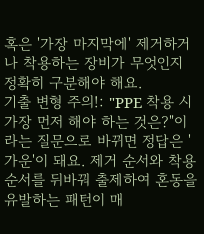혹은 '가장 마지막에' 제거하거나 착용하는 장비가 무엇인지 정확히 구분해야 해요.
기출 변형 주의!: "PPE 착용 시 가장 먼저 해야 하는 것은?"이라는 질문으로 바뀌면 정답은 '가운'이 돼요. 제거 순서와 착용 순서를 뒤바꿔 출제하여 혼동을 유발하는 패턴이 매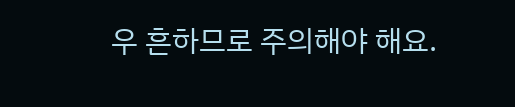우 흔하므로 주의해야 해요.